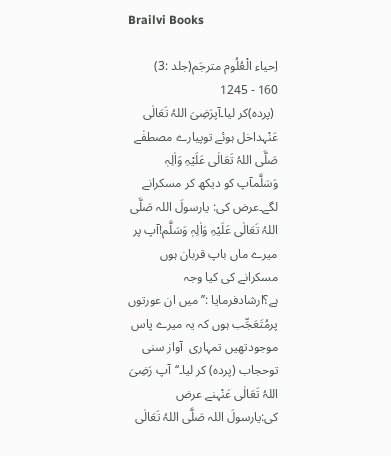Brailvi Books

اِحیاء الْعُلُوم مترجَم(جلد :3)
160 - 1245
 (پردہ)کر لیا۔آپرَضِیَ اللہُ تَعَالٰی عَنْہداخل ہوئے توپیارے مصطفٰے صَلَّی اللہُ تَعَالٰی عَلَیْہِ وَاٰلِہٖ وَسَلَّمآپ کو دیکھ کر مسکرانے لگے۔عرض کی: یارسولَ اللہ صَلَّی اللہُ تَعَالٰی عَلَیْہِ وَاٰلِہٖ وَسَلَّم!آپ پر میرے ماں باپ قربان ہوں مسکرانے کی کیا وجہ ہے؟ارشادفرمایا :’’میں ان عورتوں پرمُتَعَجِّب ہوں کہ یہ میرے پاس موجودتھیں تمہاری  آواز سنی توحجاب (پردہ) کر لیا۔‘‘آپ رَضِیَ اللہُ تَعَالٰی عَنْہنے عرض کی:یارسولَ اللہ صَلَّی اللہُ تَعَالٰی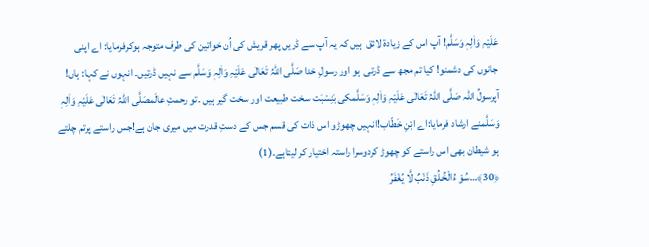عَلَیْہِ وَاٰلِہٖ وَسَلَّم! آپ اس کے زیادۃ لائق  ہیں کہ یہ آپ سے ڈریں پھر قریش کی اُن خواتین کی طرف متوجہ ہوکرفرمایا: اے اپنی جانوں کی دشمنو! کیا تم مجھ سے ڈرتی  ہو اور رسولِ خدا صَلَّی اللہُ تَعَالٰی عَلَیْہِ وَاٰلِہٖ وَسَلَّم سے نہیں ڈرتیں۔ انہوں نے کہا: ہاں! آپرسولُ اللہ صَلَّی اللہُ تَعَالٰی عَلَیْہِ وَاٰلِہٖ وَسَلَّمکی بَنِسْبَت سخت طبیعت اور سخت گیر ہیں ۔تو رحمتِ عالَمصَلَّی اللہُ تَعَالٰی عَلَیْہِ وَاٰلِہٖ وَسَلَّمنے ارشاد فرمایا:اے ابْنِ خَطّاب!انہیں چھوڑو اس ذات کی قسم جس کے دستِ قدرت میں میری جان ہے!جس راستے پرتم چلتے ہو شیطان بھی اس راستے کو چھوڑ کردوسرا راستہ اختیار کر لیتاہے۔(1)
﴿30﴾…سُوْ ءُالْخُـلُقِ ذَنْبٌ لَّا یُغْفَرُ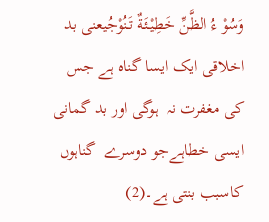وَسُوْ ءُ الظَّنِّ خَطِیْـئَةٌ تَـنُوْجُیعنی بد اخلاقی ایک ایسا گناہ ہے جس کی مغفرت نہ  ہوگی اور بد گمانی ایسی خطاہےجو دوسرے  گناہوں کاسبب بنتی ہے۔(2)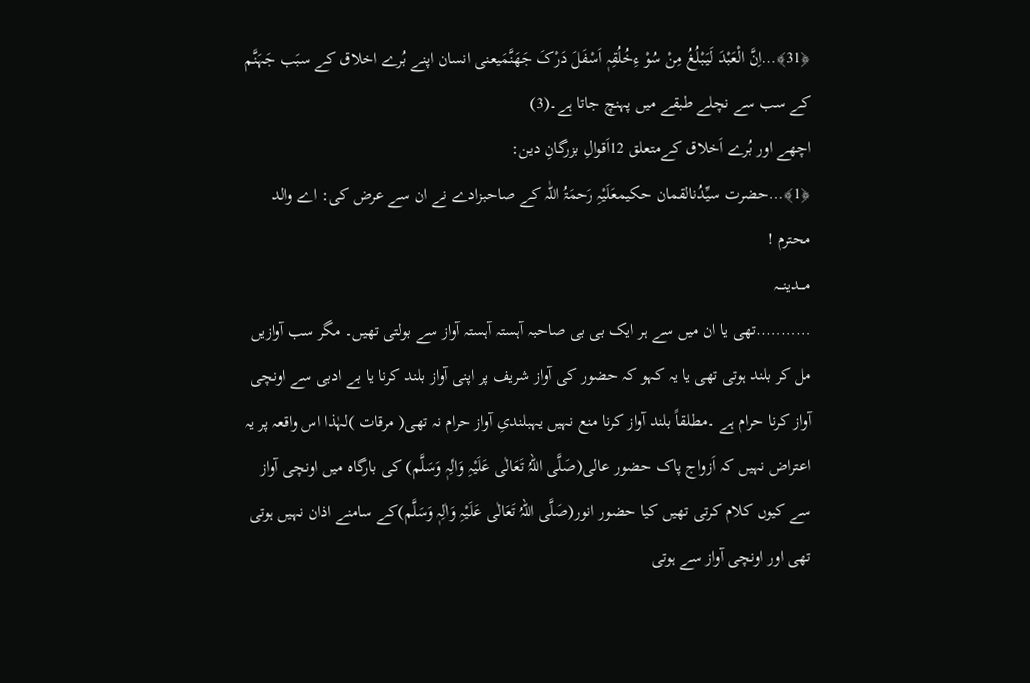﴿31﴾…اِنَّ الْعَبْدَ لَیَبْلُغُ مِنْ سُوْ ءِخُلُقِہٖ اَسْفَلَ دَرْکَ جَھَنَّمَیعنی انسان اپنے بُرے اخلاق کے سبَب جَہَنَّم کے سب سے نچلے طبقے میں پہنچ جاتا ہے۔(3)
اچھے اور بُرے اَخلاق کےمتعلق 12اَقوالِ بزرگانِ دین:
﴿1﴾…حضرت سیِّدُنالقمان حکیمعَلَیْہِ رَحمَۃُ اللّٰہ کے صاحبزادے نے ان سے عرض کی: اے والد محترم !
مـــدینـــہ
………..تھی یا ان میں سے ہر ایک بی بی صاحبہ آہستہ آہستہ آواز سے بولتی تھیں۔ مگر سب آوازیں مل کر بلند ہوتی تھی یا یہ کہو کہ حضور کی آواز شریف پر اپنی آواز بلند کرنا یا بے ادبی سے اونچی آواز کرنا حرام ہے ۔مطلقاً بلند آواز کرنا منع نہیں یہبلندیِ آواز حرام نہ تھی( مرقات )لہٰذا اس واقعہ پر یہ اعتراض نہیں کہ اَزواج پاک حضور عالی(صَلَّی اللہُ تَعَالٰی عَلَیْہِ وَاٰلِہٖ وَسَلَّم) کی بارگاہ میں اونچی آواز سے کیوں کلام کرتی تھیں کیا حضور انور(صَلَّی اللہُ تَعَالٰی عَلَیْہِ وَاٰلِہٖ وَسَلَّم)کے سامنے اذان نہیں ہوتی تھی اور اونچی آواز سے ہوتی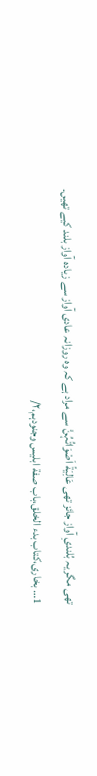تھی مگر یہ بُلندیِ آواز جائز تھی عَالِیَةً اَصْوَاتُہُنَّ سے مراد ہے کہ وہ روزانہ عادی آواز سے زیادہ آواز بلند کیے تھیں۔
1… بخاری،کتاب بدء الخلق،باب صفة ابليس وجنودہم،۲/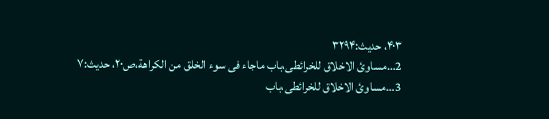۴۰۳، حديث:۳۲۹۴
2…مساویٔ الاخلاق للخرائطی،باب ماجاء فی سوء الخلق من الکراهة،ص۲۰، حديث:۷
3…مساویٔ الاخلاق للخرائطی،باب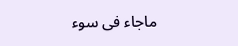ماجاء فی سوء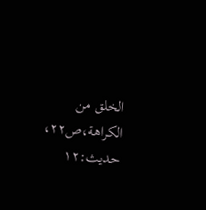الخلق من الکراهة،ص۲۲، حديث:۱۲